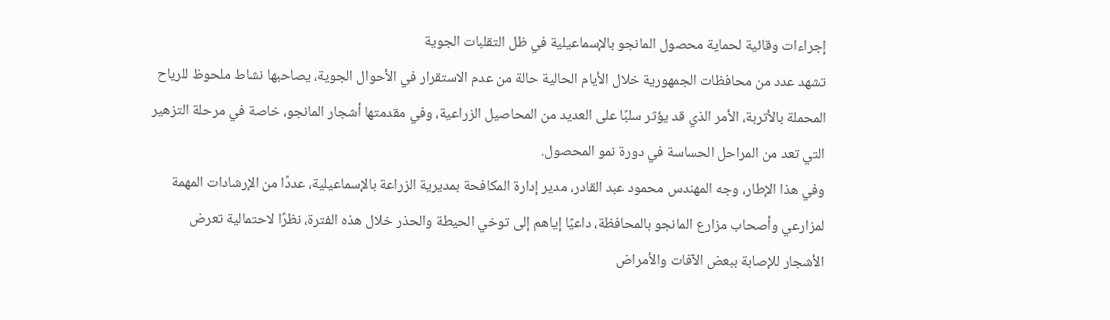إجراءات وقائية لحماية محصول المانجو بالإسماعيلية في ظل التقلبات الجوية
تشهد عدد من محافظات الجمهورية خلال الأيام الحالية حالة من عدم الاستقرار في الأحوال الجوية، يصاحبها نشاط ملحوظ للرياح المحملة بالأتربة، الأمر الذي قد يؤثر سلبًا على العديد من المحاصيل الزراعية، وفي مقدمتها أشجار المانجو، خاصة في مرحلة التزهير التي تعد من المراحل الحساسة في دورة نمو المحصول.
وفي هذا الإطار، وجه المهندس محمود عبد القادر، مدير إدارة المكافحة بمديرية الزراعة بالإسماعيلية، عددًا من الإرشادات المهمة لمزارعي وأصحاب مزارع المانجو بالمحافظة، داعيًا إياهم إلى توخي الحيطة والحذر خلال هذه الفترة، نظرًا لاحتمالية تعرض الأشجار للإصابة ببعض الآفات والأمراض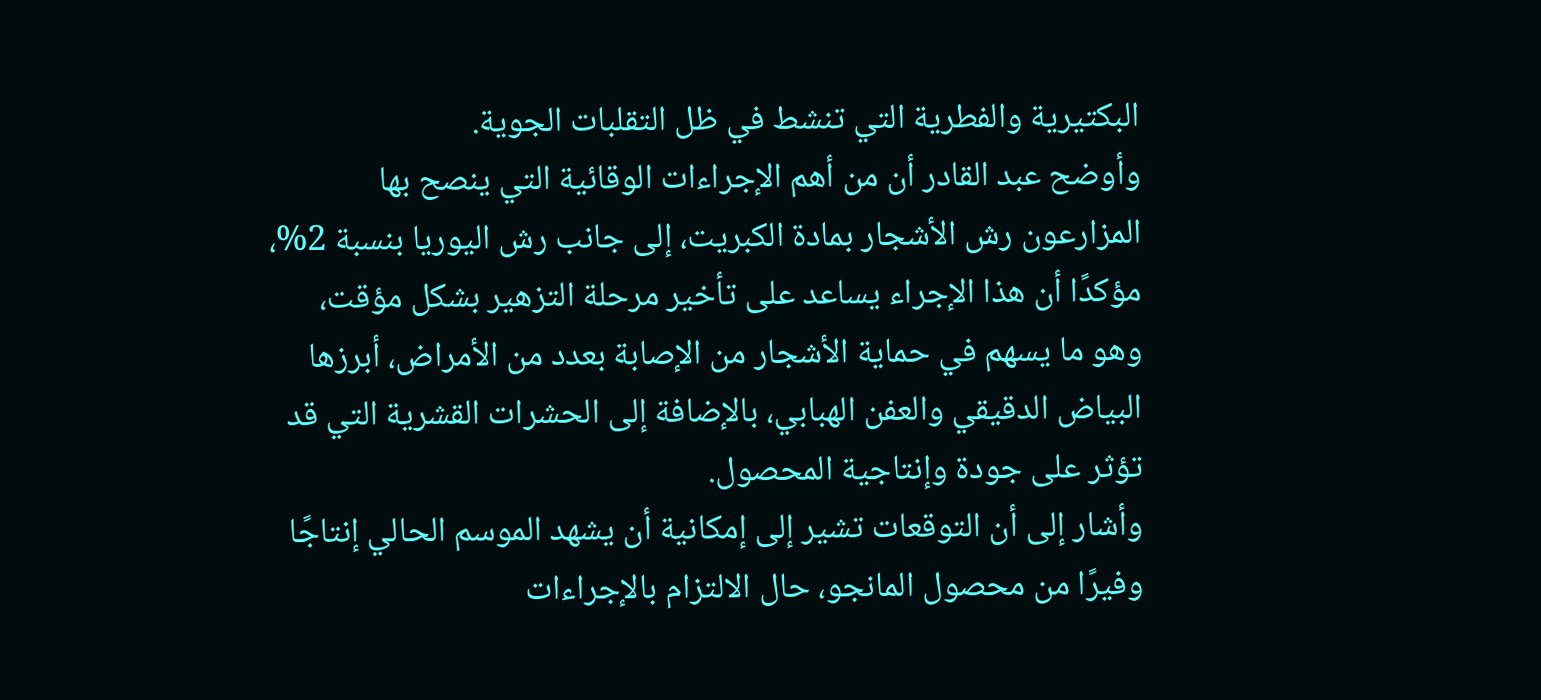البكتيرية والفطرية التي تنشط في ظل التقلبات الجوية.
وأوضح عبد القادر أن من أهم الإجراءات الوقائية التي ينصح بها المزارعون رش الأشجار بمادة الكبريت، إلى جانب رش اليوريا بنسبة 2%، مؤكدًا أن هذا الإجراء يساعد على تأخير مرحلة التزهير بشكل مؤقت، وهو ما يسهم في حماية الأشجار من الإصابة بعدد من الأمراض، أبرزها البياض الدقيقي والعفن الهبابي، بالإضافة إلى الحشرات القشرية التي قد تؤثر على جودة وإنتاجية المحصول.
وأشار إلى أن التوقعات تشير إلى إمكانية أن يشهد الموسم الحالي إنتاجًا وفيرًا من محصول المانجو، حال الالتزام بالإجراءات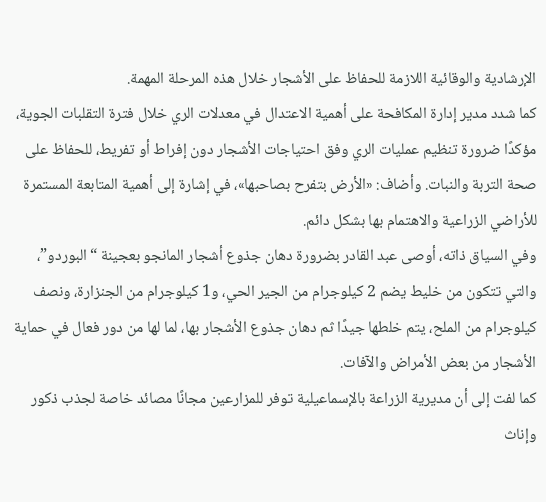الإرشادية والوقائية اللازمة للحفاظ على الأشجار خلال هذه المرحلة المهمة.
كما شدد مدير إدارة المكافحة على أهمية الاعتدال في معدلات الري خلال فترة التقلبات الجوية، مؤكدًا ضرورة تنظيم عمليات الري وفق احتياجات الأشجار دون إفراط أو تفريط، للحفاظ على صحة التربة والنبات. وأضاف: «الأرض بتفرح بصاحبها»، في إشارة إلى أهمية المتابعة المستمرة للأراضي الزراعية والاهتمام بها بشكل دائم.
وفي السياق ذاته، أوصى عبد القادر بضرورة دهان جذوع أشجار المانجو بعجينة “البوردو”، والتي تتكون من خليط يضم 2 كيلوجرام من الجير الحي، و1 كيلوجرام من الجنزارة، ونصف كيلوجرام من الملح، يتم خلطها جيدًا ثم دهان جذوع الأشجار بها، لما لها من دور فعال في حماية الأشجار من بعض الأمراض والآفات.
كما لفت إلى أن مديرية الزراعة بالإسماعيلية توفر للمزارعين مجانًا مصائد خاصة لجذب ذكور وإناث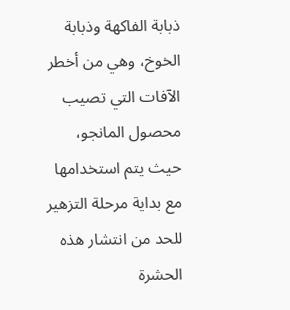ذبابة الفاكهة وذبابة الخوخ، وهي من أخطر الآفات التي تصيب محصول المانجو، حيث يتم استخدامها مع بداية مرحلة التزهير للحد من انتشار هذه الحشرة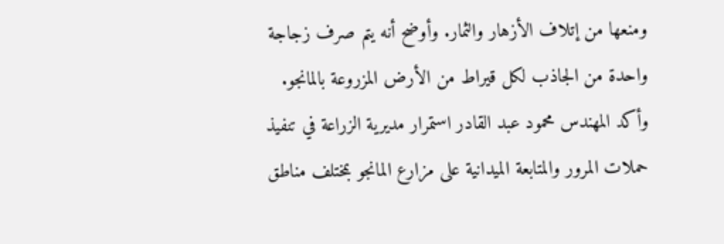ومنعها من إتلاف الأزهار والثمار. وأوضح أنه يتم صرف زجاجة واحدة من الجاذب لكل قيراط من الأرض المزروعة بالمانجو.
وأكد المهندس محمود عبد القادر استمرار مديرية الزراعة في تنفيذ حملات المرور والمتابعة الميدانية على مزارع المانجو بمختلف مناطق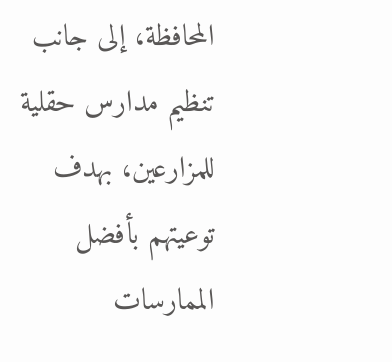المحافظة، إلى جانب تنظيم مدارس حقلية للمزارعين، بهدف توعيتهم بأفضل الممارسات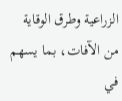الزراعية وطرق الوقاية من الآفات، بما يسهم في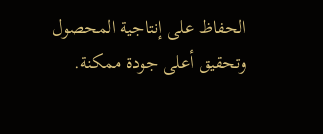الحفاظ على إنتاجية المحصول وتحقيق أعلى جودة ممكنة.